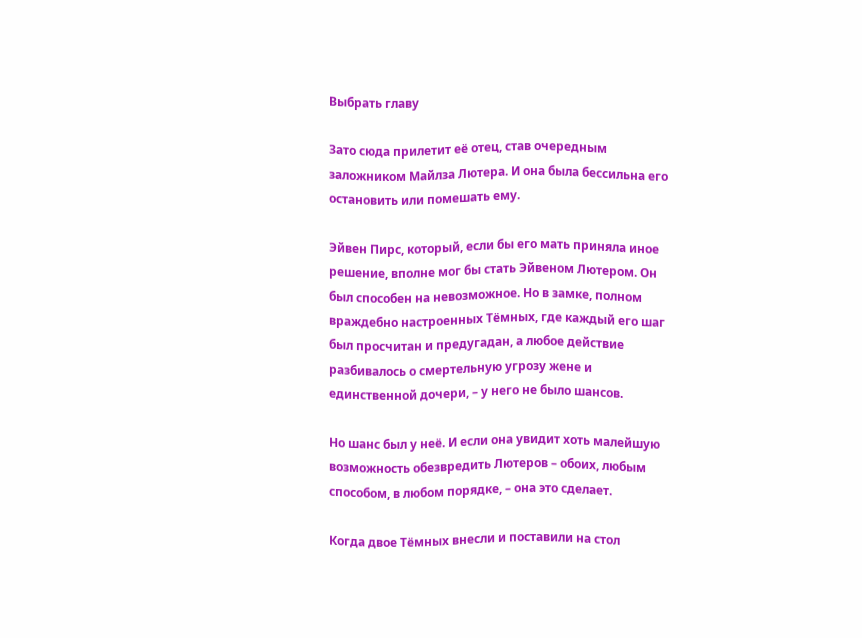Выбрать главу

Зато сюда прилетит её отец, став очередным заложником Майлза Лютера. И она была бессильна его остановить или помешать ему.

Эйвен Пирс, который, если бы его мать приняла иное решение, вполне мог бы стать Эйвеном Лютером. Он был способен на невозможное. Но в замке, полном враждебно настроенных Тёмных, где каждый его шаг был просчитан и предугадан, а любое действие разбивалось о смертельную угрозу жене и единственной дочери, – у него не было шансов.

Но шанс был у неё. И если она увидит хоть малейшую возможность обезвредить Лютеров – обоих, любым способом, в любом порядке, – она это сделает.

Когда двое Тёмных внесли и поставили на стол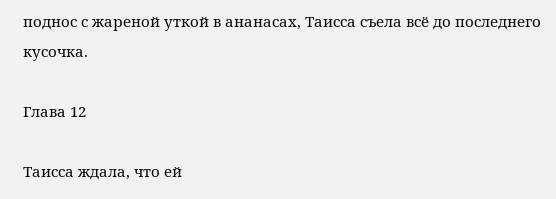поднос с жареной уткой в ананасах, Таисса съела всё до последнего кусочка.

Глава 12

Таисса ждала, что ей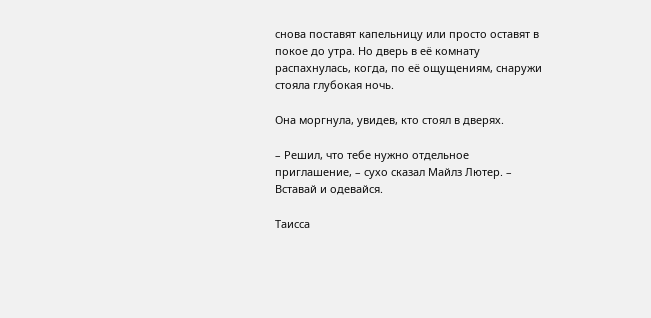снова поставят капельницу или просто оставят в покое до утра. Но дверь в её комнату распахнулась, когда, по её ощущениям, снаружи стояла глубокая ночь.

Она моргнула, увидев, кто стоял в дверях.

– Решил, что тебе нужно отдельное приглашение, – сухо сказал Майлз Лютер. – Вставай и одевайся.

Таисса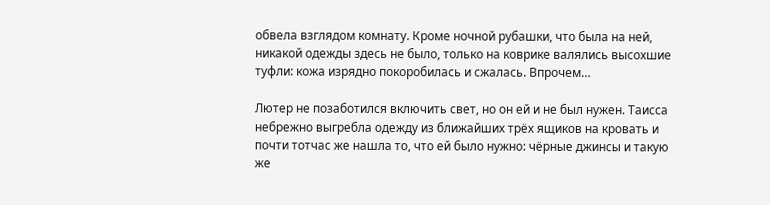обвела взглядом комнату. Кроме ночной рубашки, что была на ней, никакой одежды здесь не было, только на коврике валялись высохшие туфли: кожа изрядно покоробилась и сжалась. Впрочем…

Лютер не позаботился включить свет, но он ей и не был нужен. Таисса небрежно выгребла одежду из ближайших трёх ящиков на кровать и почти тотчас же нашла то, что ей было нужно: чёрные джинсы и такую же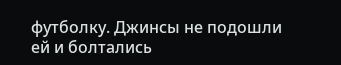футболку. Джинсы не подошли ей и болтались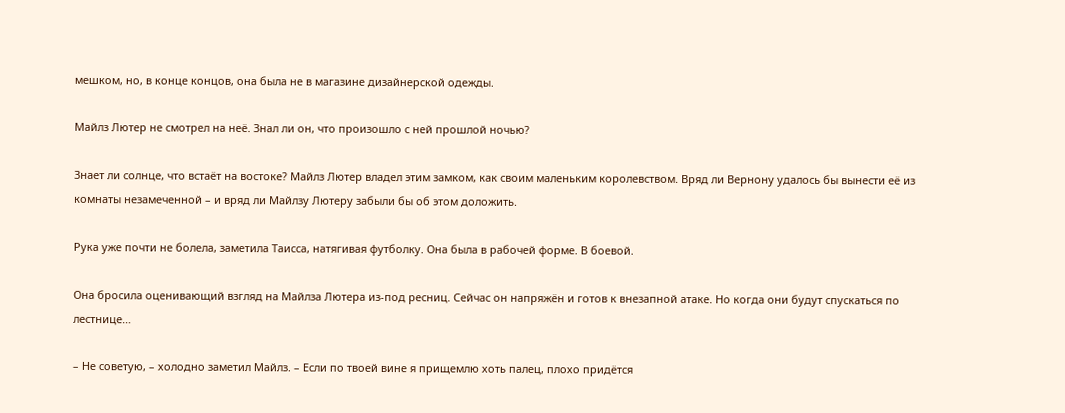мешком, но, в конце концов, она была не в магазине дизайнерской одежды.

Майлз Лютер не смотрел на неё. Знал ли он, что произошло с ней прошлой ночью?

Знает ли солнце, что встаёт на востоке? Майлз Лютер владел этим замком, как своим маленьким королевством. Вряд ли Вернону удалось бы вынести её из комнаты незамеченной – и вряд ли Майлзу Лютеру забыли бы об этом доложить.

Рука уже почти не болела, заметила Таисса, натягивая футболку. Она была в рабочей форме. В боевой.

Она бросила оценивающий взгляд на Майлза Лютера из-под ресниц. Сейчас он напряжён и готов к внезапной атаке. Но когда они будут спускаться по лестнице…

– Не советую, – холодно заметил Майлз. – Если по твоей вине я прищемлю хоть палец, плохо придётся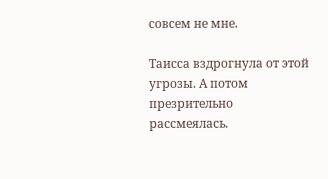совсем не мне.

Таисса вздрогнула от этой угрозы. А потом презрительно рассмеялась.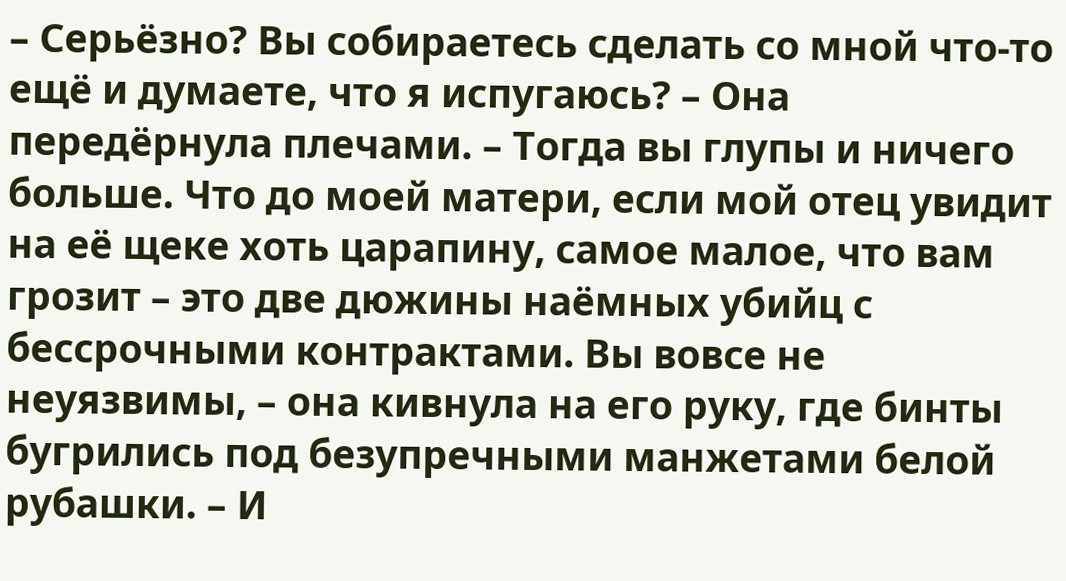– Серьёзно? Вы собираетесь сделать со мной что-то ещё и думаете, что я испугаюсь? – Она передёрнула плечами. – Тогда вы глупы и ничего больше. Что до моей матери, если мой отец увидит на её щеке хоть царапину, самое малое, что вам грозит – это две дюжины наёмных убийц с бессрочными контрактами. Вы вовсе не неуязвимы, – она кивнула на его руку, где бинты бугрились под безупречными манжетами белой рубашки. – И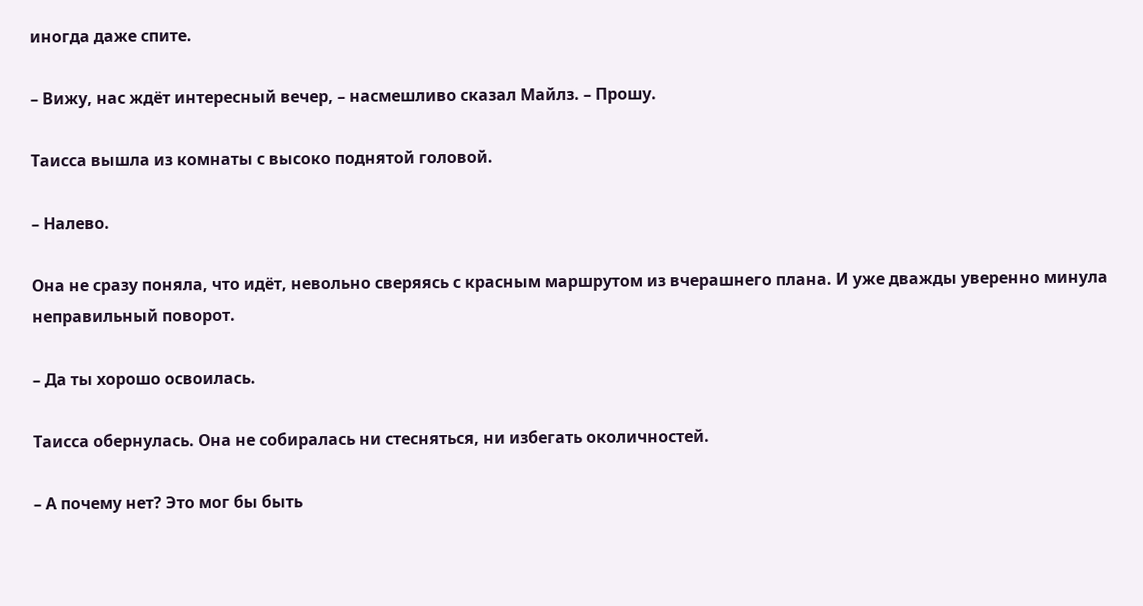иногда даже спите.

– Вижу, нас ждёт интересный вечер, – насмешливо сказал Майлз. – Прошу.

Таисса вышла из комнаты с высоко поднятой головой.

– Налево.

Она не сразу поняла, что идёт, невольно сверяясь с красным маршрутом из вчерашнего плана. И уже дважды уверенно минула неправильный поворот.

– Да ты хорошо освоилась.

Таисса обернулась. Она не собиралась ни стесняться, ни избегать околичностей.

– А почему нет? Это мог бы быть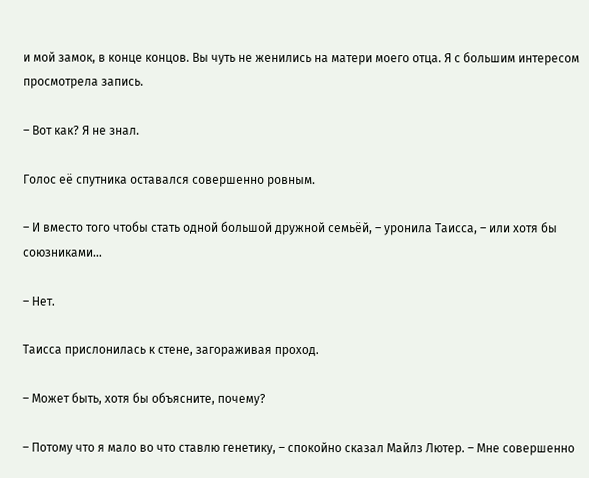и мой замок, в конце концов. Вы чуть не женились на матери моего отца. Я с большим интересом просмотрела запись.

– Вот как? Я не знал.

Голос её спутника оставался совершенно ровным.

– И вместо того чтобы стать одной большой дружной семьёй, – уронила Таисса, – или хотя бы союзниками…

– Нет.

Таисса прислонилась к стене, загораживая проход.

– Может быть, хотя бы объясните, почему?

– Потому что я мало во что ставлю генетику, – спокойно сказал Майлз Лютер. – Мне совершенно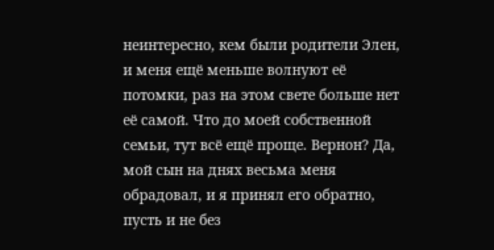неинтересно, кем были родители Элен, и меня ещё меньше волнуют её потомки, раз на этом свете больше нет её самой. Что до моей собственной семьи, тут всё ещё проще. Вернон? Да, мой сын на днях весьма меня обрадовал, и я принял его обратно, пусть и не без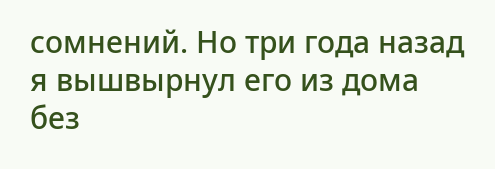сомнений. Но три года назад я вышвырнул его из дома без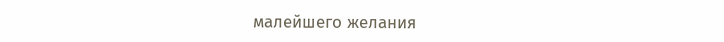малейшего желания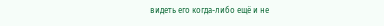видеть его когда-либо ещё и не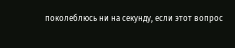поколеблюсь ни на секунду, если этот вопрос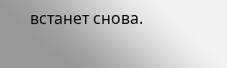встанет снова.